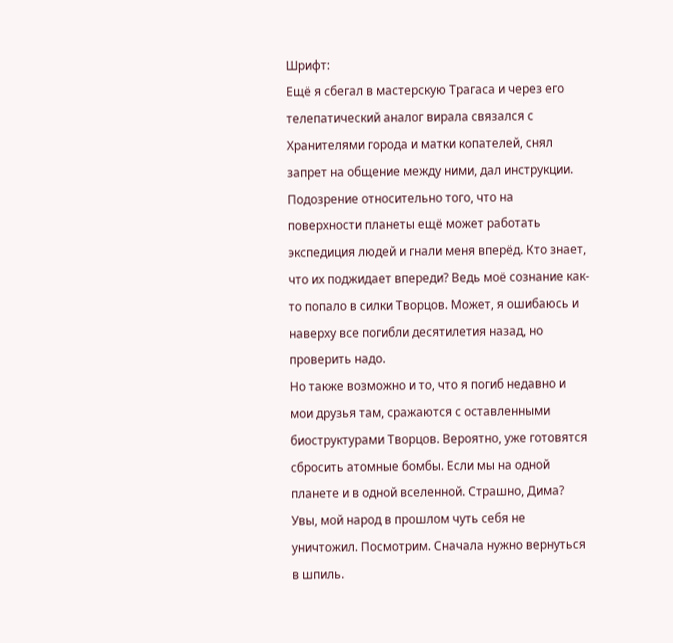Шрифт:
Ещё я сбегал в мастерскую Трагаса и через его телепатический аналог вирала связался с Хранителями города и матки копателей, снял запрет на общение между ними, дал инструкции.
Подозрение относительно того, что на поверхности планеты ещё может работать экспедиция людей и гнали меня вперёд. Кто знает, что их поджидает впереди? Ведь моё сознание как-то попало в силки Творцов. Может, я ошибаюсь и наверху все погибли десятилетия назад, но проверить надо.
Но также возможно и то, что я погиб недавно и мои друзья там, сражаются с оставленными биоструктурами Творцов. Вероятно, уже готовятся сбросить атомные бомбы. Если мы на одной планете и в одной вселенной. Страшно, Дима? Увы, мой народ в прошлом чуть себя не уничтожил. Посмотрим. Сначала нужно вернуться в шпиль.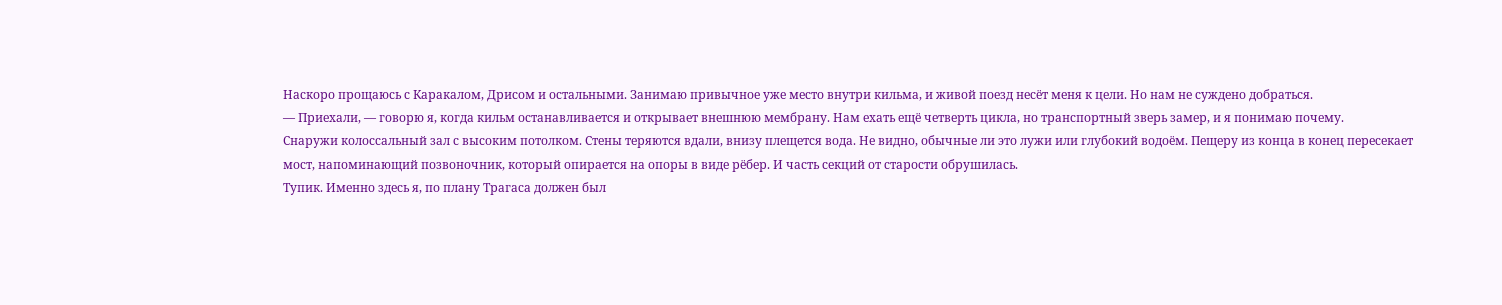Наскоро прощаюсь с Каракалом, Дрисом и остальными. Занимаю привычное уже место внутри кильма, и живой поезд несёт меня к цели. Но нам не суждено добраться.
— Приехали, — говорю я, когда кильм останавливается и открывает внешнюю мембрану. Нам ехать ещё четверть цикла, но транспортный зверь замер, и я понимаю почему.
Снаружи колоссальный зал с высоким потолком. Стены теряются вдали, внизу плещется вода. Не видно, обычные ли это лужи или глубокий водоём. Пещеру из конца в конец пересекает мост, напоминающий позвоночник, который опирается на опоры в виде рёбер. И часть секций от старости обрушилась.
Тупик. Именно здесь я, по плану Трагаса должен был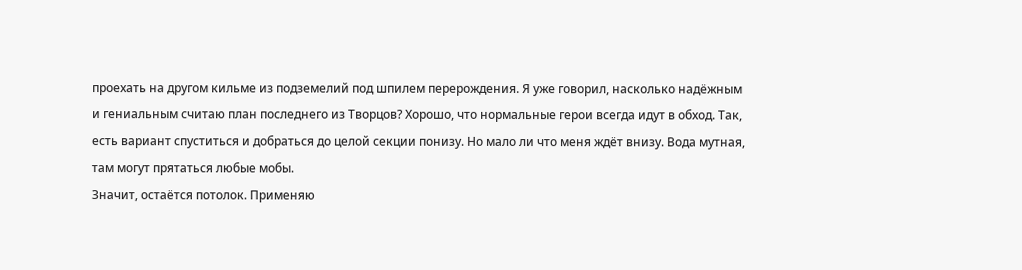проехать на другом кильме из подземелий под шпилем перерождения. Я уже говорил, насколько надёжным и гениальным считаю план последнего из Творцов? Хорошо, что нормальные герои всегда идут в обход. Так, есть вариант спуститься и добраться до целой секции понизу. Но мало ли что меня ждёт внизу. Вода мутная, там могут прятаться любые мобы.
Значит, остаётся потолок. Применяю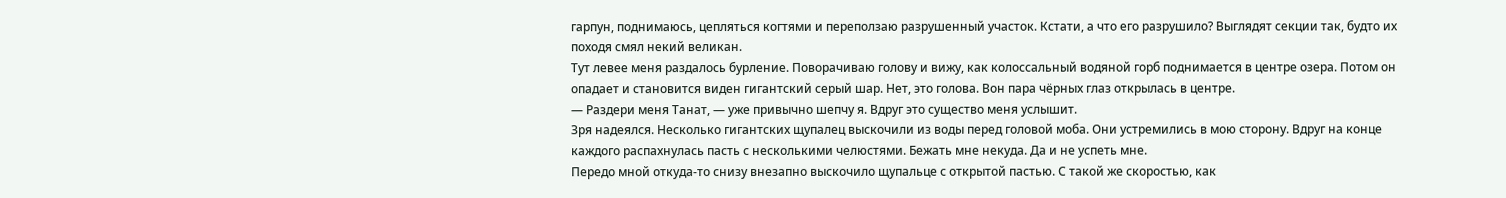гарпун, поднимаюсь, цепляться когтями и переползаю разрушенный участок. Кстати, а что его разрушило? Выглядят секции так, будто их походя смял некий великан.
Тут левее меня раздалось бурление. Поворачиваю голову и вижу, как колоссальный водяной горб поднимается в центре озера. Потом он опадает и становится виден гигантский серый шар. Нет, это голова. Вон пара чёрных глаз открылась в центре.
— Раздери меня Танат, — уже привычно шепчу я. Вдруг это существо меня услышит.
Зря надеялся. Несколько гигантских щупалец выскочили из воды перед головой моба. Они устремились в мою сторону. Вдруг на конце каждого распахнулась пасть с несколькими челюстями. Бежать мне некуда. Да и не успеть мне.
Передо мной откуда-то снизу внезапно выскочило щупальце с открытой пастью. С такой же скоростью, как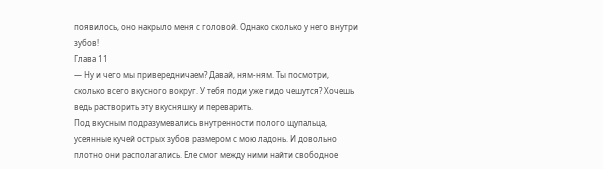появилось, оно накрыло меня с головой. Однако сколько у него внутри зубов!
Глава 11
— Ну и чего мы привередничаем? Давай, ням-ням. Ты посмотри, сколько всего вкусного вокруг. У тебя поди уже гидо чешутся? Хочешь ведь растворить эту вкусняшку и переварить.
Под вкусным подразумевались внутренности полого щупальца, усеянные кучей острых зубов размером с мою ладонь. И довольно плотно они располагались. Еле смог между ними найти свободное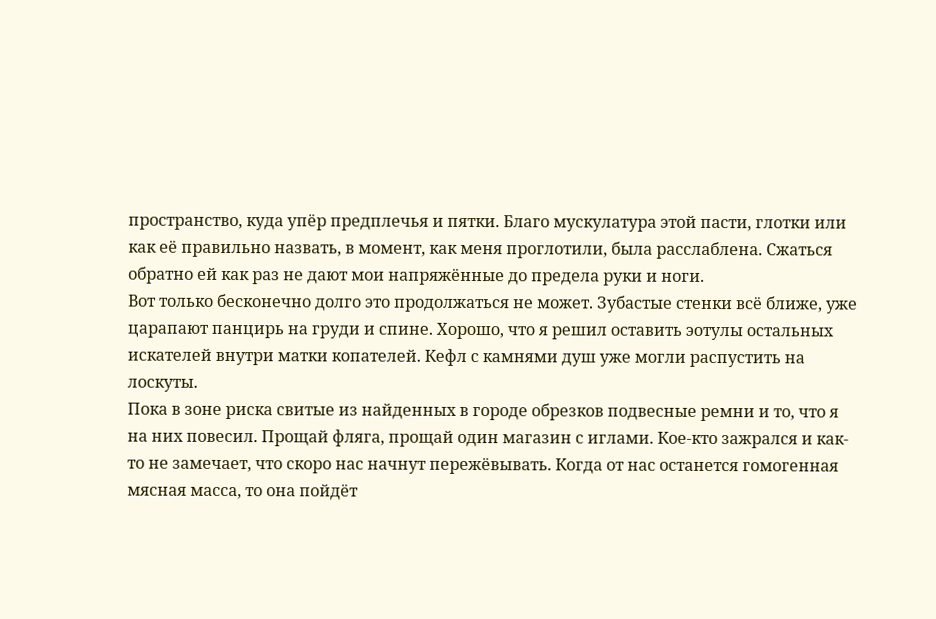пространство, куда упёр предплечья и пятки. Благо мускулатура этой пасти, глотки или как её правильно назвать, в момент, как меня проглотили, была расслаблена. Сжаться обратно ей как раз не дают мои напряжённые до предела руки и ноги.
Вот только бесконечно долго это продолжаться не может. Зубастые стенки всё ближе, уже царапают панцирь на груди и спине. Хорошо, что я решил оставить эотулы остальных искателей внутри матки копателей. Кефл с камнями душ уже могли распустить на лоскуты.
Пока в зоне риска свитые из найденных в городе обрезков подвесные ремни и то, что я на них повесил. Прощай фляга, прощай один магазин с иглами. Кое-кто зажрался и как-то не замечает, что скоро нас начнут пережёвывать. Когда от нас останется гомогенная мясная масса, то она пойдёт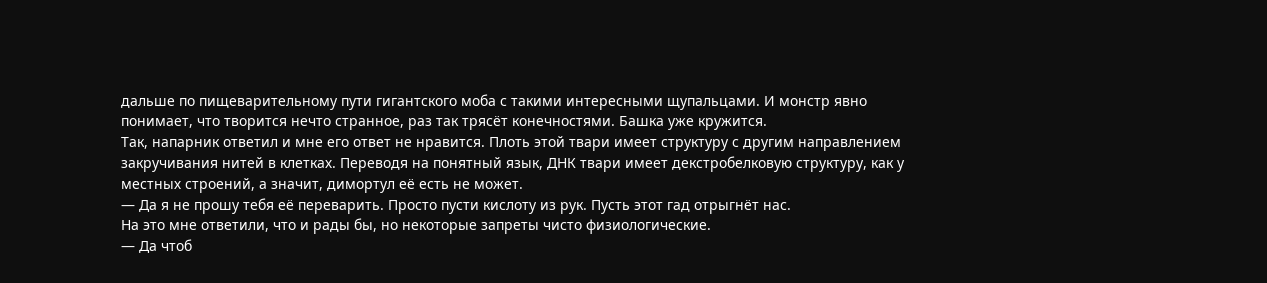дальше по пищеварительному пути гигантского моба с такими интересными щупальцами. И монстр явно понимает, что творится нечто странное, раз так трясёт конечностями. Башка уже кружится.
Так, напарник ответил и мне его ответ не нравится. Плоть этой твари имеет структуру с другим направлением закручивания нитей в клетках. Переводя на понятный язык, ДНК твари имеет декстробелковую структуру, как у местных строений, а значит, димортул её есть не может.
— Да я не прошу тебя её переварить. Просто пусти кислоту из рук. Пусть этот гад отрыгнёт нас.
На это мне ответили, что и рады бы, но некоторые запреты чисто физиологические.
— Да чтоб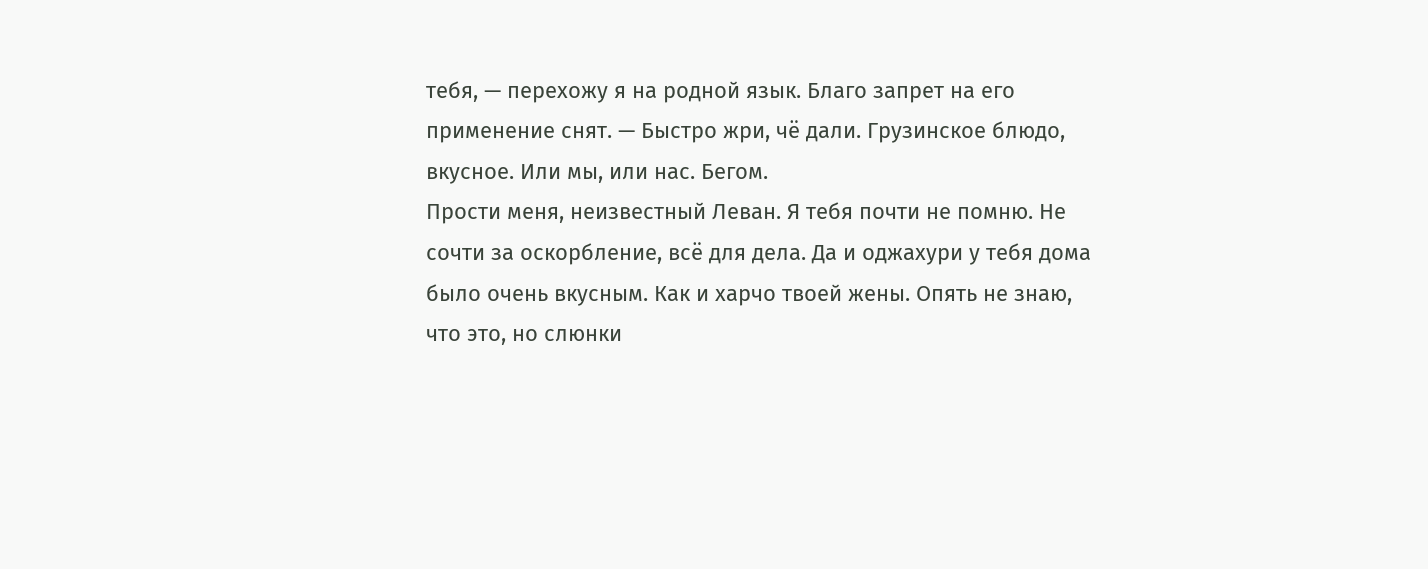тебя, — перехожу я на родной язык. Благо запрет на его применение снят. — Быстро жри, чё дали. Грузинское блюдо, вкусное. Или мы, или нас. Бегом.
Прости меня, неизвестный Леван. Я тебя почти не помню. Не сочти за оскорбление, всё для дела. Да и оджахури у тебя дома было очень вкусным. Как и харчо твоей жены. Опять не знаю, что это, но слюнки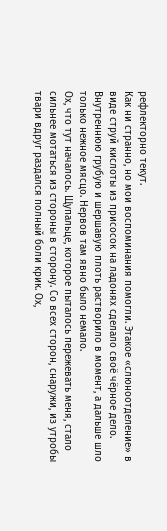рефлекторно текут.
Как ни странно, но мои воспоминания помогли. Этакое «слюноотделение» в виде струй кислоты из присосок на ладонях сделало своё чёрное дело. Внутреннюю грубую и шершавую плоть растворило в момент, а дальше шло только нежное мясцо. Нервов там явно было немало.
Ох, что тут началось. Щупальце, которое пыталось пережевать меня, стало сильнее мотаться из стороны в сторону. Со всех сторон, снаружи, из утробы твари вдруг раздался полный боли крик. Ох,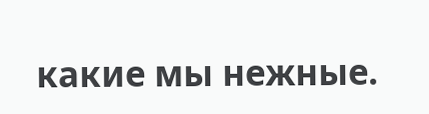какие мы нежные.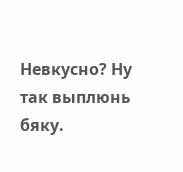Невкусно? Ну так выплюнь бяку.